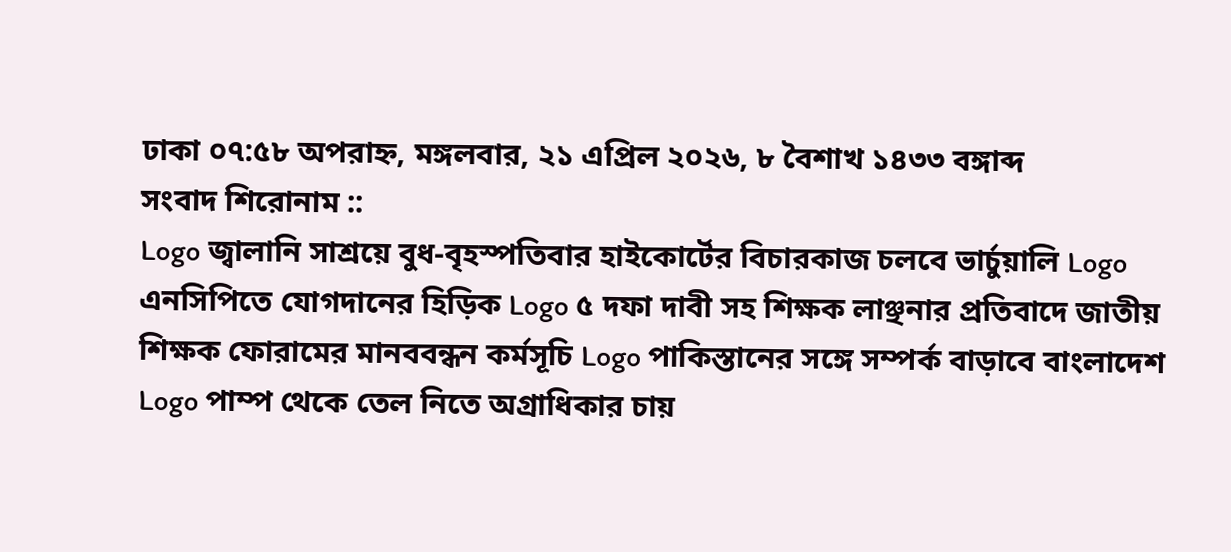ঢাকা ০৭:৫৮ অপরাহ্ন, মঙ্গলবার, ২১ এপ্রিল ২০২৬, ৮ বৈশাখ ১৪৩৩ বঙ্গাব্দ
সংবাদ শিরোনাম ::
Logo জ্বালানি সাশ্রয়ে বুধ-বৃহস্পতিবার হাইকোর্টের বিচারকাজ চলবে ভার্চুয়ালি Logo এনসিপিতে যোগদানের হিড়িক Logo ৫ দফা দাবী সহ শিক্ষক লাঞ্ছনার প্রতিবাদে জাতীয় শিক্ষক ফোরামের মানববন্ধন কর্মসূচি Logo পাকিস্তানের সঙ্গে সম্পর্ক বাড়াবে বাংলাদেশ Logo পাম্প থেকে তেল নিতে অগ্রাধিকার চায়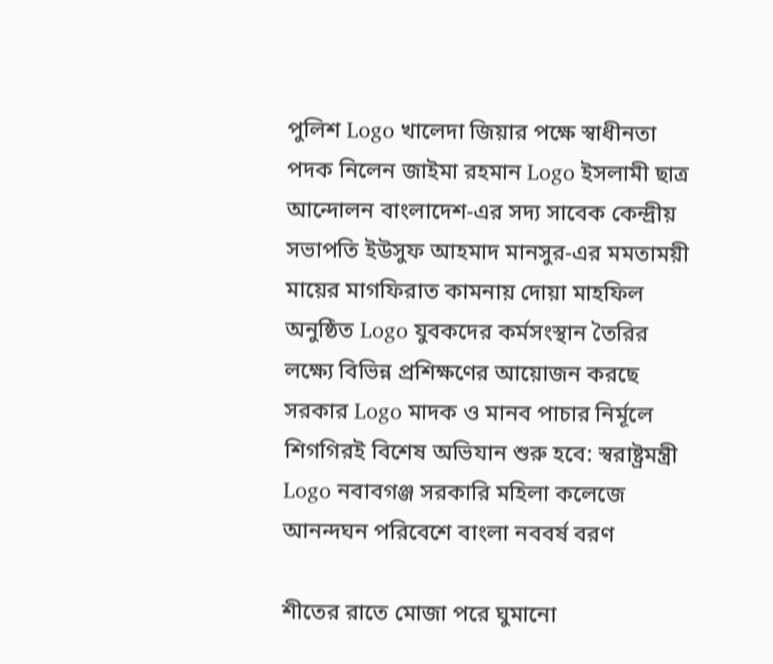পুলিশ Logo খালেদা জিয়ার পক্ষে স্বাধীনতা পদক নিলেন জাইমা রহমান Logo ইসলামী ছাত্র আন্দোলন বাংলাদেশ-এর সদ্য সাবেক কেন্দ্রীয় সভাপতি ইউসুফ আহমাদ মানসুর-এর মমতাময়ী মায়ের মাগফিরাত কামনায় দোয়া মাহফিল অনুষ্ঠিত Logo যুবকদের কর্মসংস্থান তৈরির লক্ষ্যে বিভিন্ন প্রশিক্ষণের আয়োজন করছে সরকার Logo মাদক ও মানব পাচার নির্মূলে শিগগিরই বিশেষ অভিযান শুরু হবে: স্বরাষ্ট্রমন্ত্রী Logo নবাবগঞ্জ সরকারি মহিলা কলেজে আনন্দঘন পরিবেশে বাংলা নববর্ষ বরণ

শীতের রাতে মোজা পরে ঘুমানো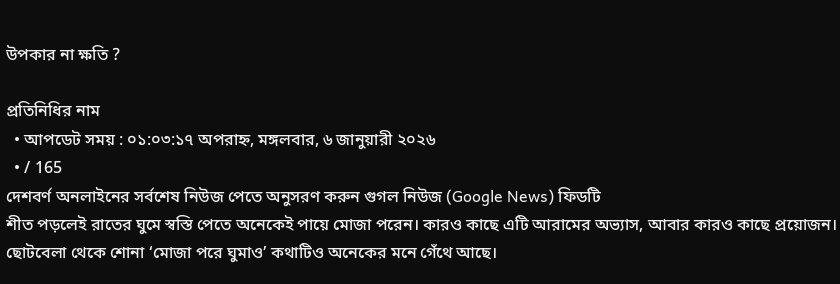উপকার না ক্ষতি ?

প্রতিনিধির নাম
  • আপডেট সময় : ০১:০৩:১৭ অপরাহ্ন, মঙ্গলবার, ৬ জানুয়ারী ২০২৬
  • / 165
দেশবর্ণ অনলাইনের সর্বশেষ নিউজ পেতে অনুসরণ করুন গুগল নিউজ (Google News) ফিডটি
শীত পড়লেই রাতের ঘুমে স্বস্তি পেতে অনেকেই পায়ে মোজা পরেন। কারও কাছে এটি আরামের অভ্যাস, আবার কারও কাছে প্রয়োজন। ছোটবেলা থেকে শোনা ‘মোজা পরে ঘুমাও’ কথাটিও অনেকের মনে গেঁথে আছে।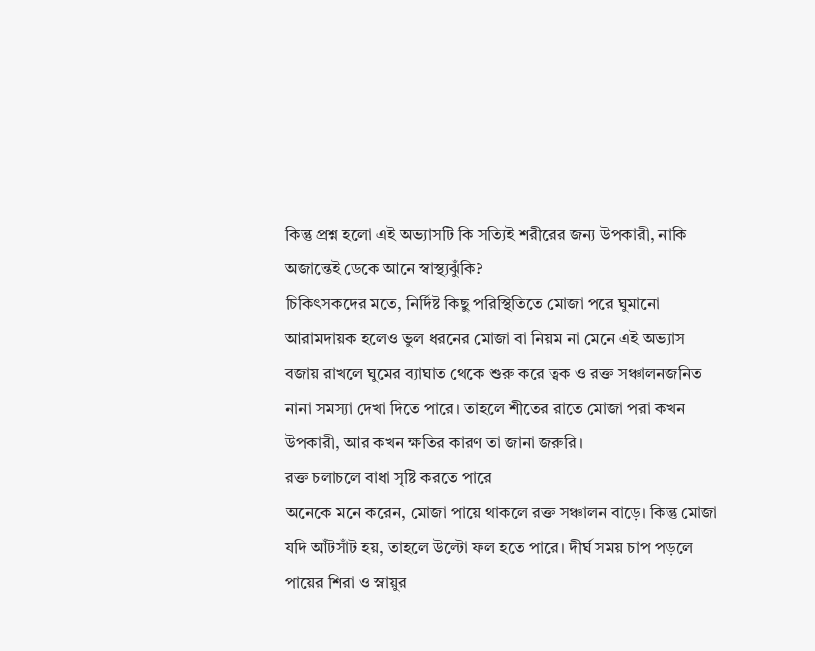কিন্তু প্রশ্ন হলো এই অভ্যাসটি কি সত্যিই শরীরের জন্য উপকারী, নাকি অজান্তেই ডেকে আনে স্বাস্থ্যঝুঁকি?
চিকিৎসকদের মতে, নির্দিষ্ট কিছু পরিস্থিতিতে মোজা পরে ঘুমানো আরামদায়ক হলেও ভুল ধরনের মোজা বা নিয়ম না মেনে এই অভ্যাস বজায় রাখলে ঘুমের ব্যাঘাত থেকে শুরু করে ত্বক ও রক্ত সঞ্চালনজনিত নানা সমস্যা দেখা দিতে পারে। তাহলে শীতের রাতে মোজা পরা কখন উপকারী, আর কখন ক্ষতির কারণ তা জানা জরুরি।
রক্ত চলাচলে বাধা সৃষ্টি করতে পারে
অনেকে মনে করেন, মোজা পায়ে থাকলে রক্ত সঞ্চালন বাড়ে। কিন্তু মোজা যদি আঁটসাঁট হয়, তাহলে উল্টো ফল হতে পারে। দীর্ঘ সময় চাপ পড়লে পায়ের শিরা ও স্নায়ুর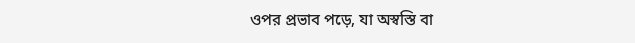ওপর প্রভাব পড়ে, যা অস্বস্তি বা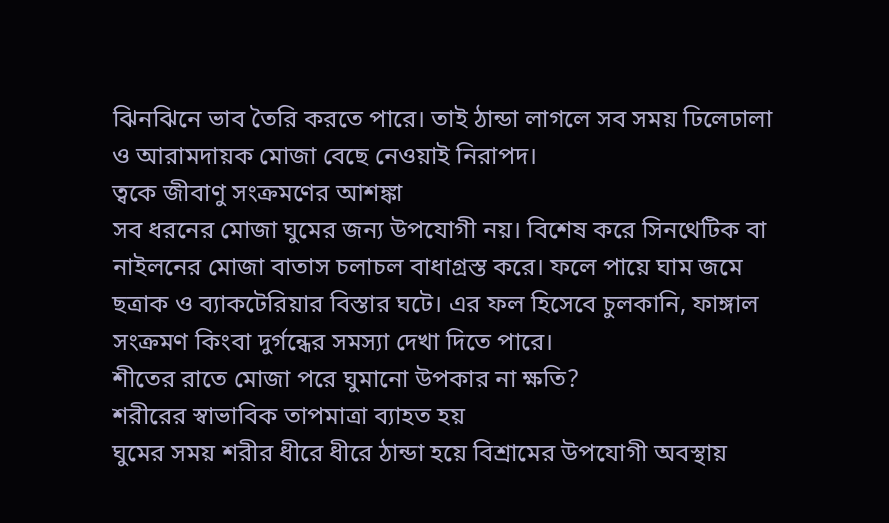ঝিনঝিনে ভাব তৈরি করতে পারে। তাই ঠান্ডা লাগলে সব সময় ঢিলেঢালা ও আরামদায়ক মোজা বেছে নেওয়াই নিরাপদ।
ত্বকে জীবাণু সংক্রমণের আশঙ্কা
সব ধরনের মোজা ঘুমের জন্য উপযোগী নয়। বিশেষ করে সিনথেটিক বা নাইলনের মোজা বাতাস চলাচল বাধাগ্রস্ত করে। ফলে পায়ে ঘাম জমে ছত্রাক ও ব্যাকটেরিয়ার বিস্তার ঘটে। এর ফল হিসেবে চুলকানি, ফাঙ্গাল সংক্রমণ কিংবা দুর্গন্ধের সমস্যা দেখা দিতে পারে।
শীতের রাতে মোজা পরে ঘুমানো উপকার না ক্ষতি?
শরীরের স্বাভাবিক তাপমাত্রা ব্যাহত হয়
ঘুমের সময় শরীর ধীরে ধীরে ঠান্ডা হয়ে বিশ্রামের উপযোগী অবস্থায়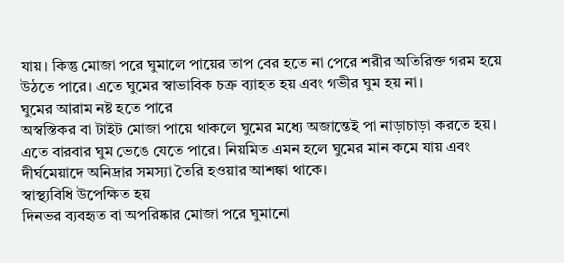যায়। কিন্তু মোজা পরে ঘুমালে পায়ের তাপ বের হতে না পেরে শরীর অতিরিক্ত গরম হয়ে উঠতে পারে। এতে ঘুমের স্বাভাবিক চক্র ব্যাহত হয় এবং গভীর ঘুম হয় না।
ঘুমের আরাম নষ্ট হতে পারে
অস্বস্তিকর বা টাইট মোজা পায়ে থাকলে ঘুমের মধ্যে অজান্তেই পা নাড়াচাড়া করতে হয়। এতে বারবার ঘুম ভেঙে যেতে পারে। নিয়মিত এমন হলে ঘুমের মান কমে যায় এবং দীর্ঘমেয়াদে অনিদ্রার সমস্যা তৈরি হওয়ার আশঙ্কা থাকে।
স্বাস্থ্যবিধি উপেক্ষিত হয়
দিনভর ব্যবহৃত বা অপরিষ্কার মোজা পরে ঘুমানো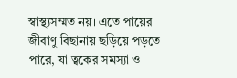স্বাস্থ্যসম্মত নয়। এতে পায়ের জীবাণু বিছানায় ছড়িয়ে পড়তে পারে, যা ত্বকের সমস্যা ও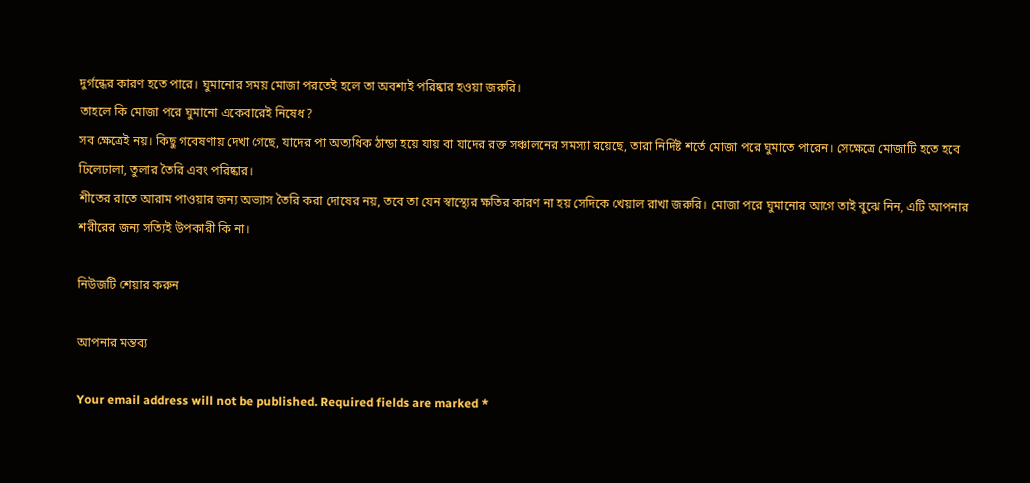দুর্গন্ধের কারণ হতে পারে। ঘুমানোর সময় মোজা পরতেই হলে তা অবশ্যই পরিষ্কার হওয়া জরুরি।
তাহলে কি মোজা পরে ঘুমানো একেবারেই নিষেধ?
সব ক্ষেত্রেই নয়। কিছু গবেষণায় দেখা গেছে, যাদের পা অত্যধিক ঠান্ডা হয়ে যায় বা যাদের রক্ত সঞ্চালনের সমস্যা রয়েছে, তারা নির্দিষ্ট শর্তে মোজা পরে ঘুমাতে পারেন। সেক্ষেত্রে মোজাটি হতে হবে ঢিলেঢালা, তুলার তৈরি এবং পরিষ্কার।
শীতের রাতে আরাম পাওয়ার জন্য অভ্যাস তৈরি করা দোষের নয়, তবে তা যেন স্বাস্থ্যের ক্ষতির কারণ না হয় সেদিকে খেয়াল রাখা জরুরি। মোজা পরে ঘুমানোর আগে তাই বুঝে নিন, এটি আপনার শরীরের জন্য সত্যিই উপকারী কি না।

নিউজটি শেয়ার করুন

আপনার মন্তব্য

Your email address will not be published. Required fields are marked *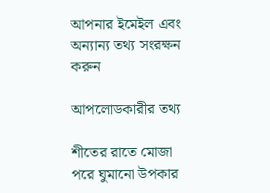আপনার ইমেইল এবং অন্যান্য তথ্য সংরক্ষন করুন

আপলোডকারীর তথ্য

শীতের রাতে মোজা পরে ঘুমানো উপকার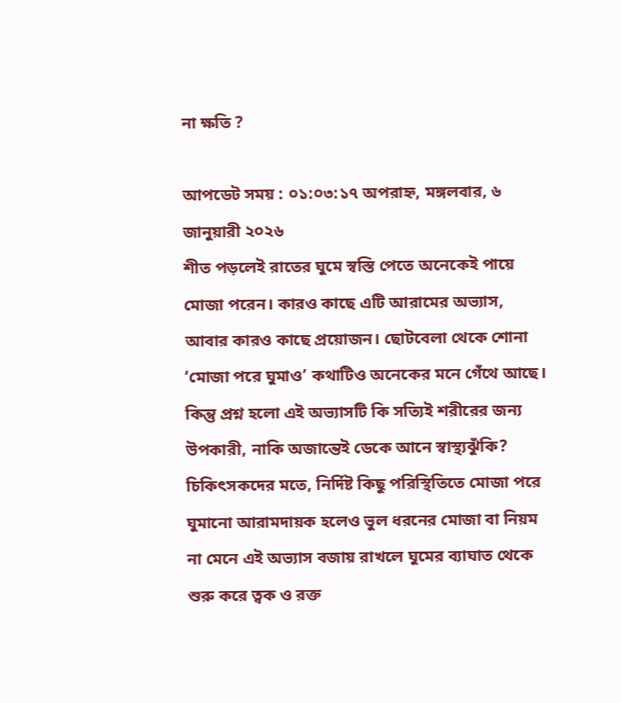না ক্ষতি ?

আপডেট সময় : ০১:০৩:১৭ অপরাহ্ন, মঙ্গলবার, ৬ জানুয়ারী ২০২৬
শীত পড়লেই রাতের ঘুমে স্বস্তি পেতে অনেকেই পায়ে মোজা পরেন। কারও কাছে এটি আরামের অভ্যাস, আবার কারও কাছে প্রয়োজন। ছোটবেলা থেকে শোনা ‘মোজা পরে ঘুমাও’ কথাটিও অনেকের মনে গেঁথে আছে। কিন্তু প্রশ্ন হলো এই অভ্যাসটি কি সত্যিই শরীরের জন্য উপকারী, নাকি অজান্তেই ডেকে আনে স্বাস্থ্যঝুঁকি?
চিকিৎসকদের মতে, নির্দিষ্ট কিছু পরিস্থিতিতে মোজা পরে ঘুমানো আরামদায়ক হলেও ভুল ধরনের মোজা বা নিয়ম না মেনে এই অভ্যাস বজায় রাখলে ঘুমের ব্যাঘাত থেকে শুরু করে ত্বক ও রক্ত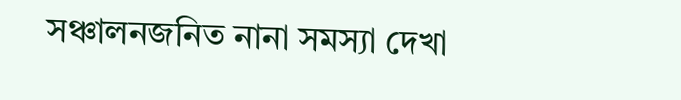সঞ্চালনজনিত নানা সমস্যা দেখা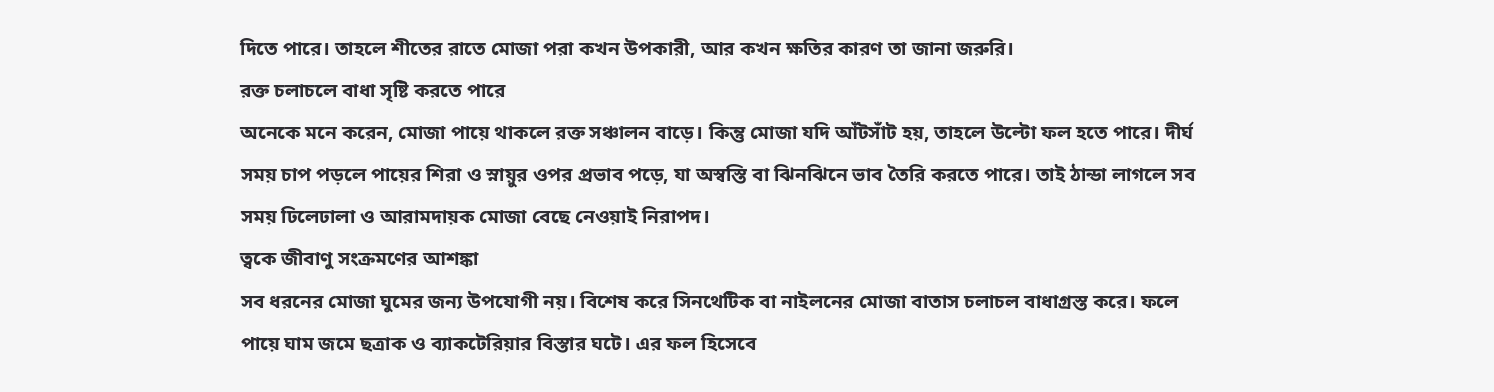দিতে পারে। তাহলে শীতের রাতে মোজা পরা কখন উপকারী, আর কখন ক্ষতির কারণ তা জানা জরুরি।
রক্ত চলাচলে বাধা সৃষ্টি করতে পারে
অনেকে মনে করেন, মোজা পায়ে থাকলে রক্ত সঞ্চালন বাড়ে। কিন্তু মোজা যদি আঁটসাঁট হয়, তাহলে উল্টো ফল হতে পারে। দীর্ঘ সময় চাপ পড়লে পায়ের শিরা ও স্নায়ুর ওপর প্রভাব পড়ে, যা অস্বস্তি বা ঝিনঝিনে ভাব তৈরি করতে পারে। তাই ঠান্ডা লাগলে সব সময় ঢিলেঢালা ও আরামদায়ক মোজা বেছে নেওয়াই নিরাপদ।
ত্বকে জীবাণু সংক্রমণের আশঙ্কা
সব ধরনের মোজা ঘুমের জন্য উপযোগী নয়। বিশেষ করে সিনথেটিক বা নাইলনের মোজা বাতাস চলাচল বাধাগ্রস্ত করে। ফলে পায়ে ঘাম জমে ছত্রাক ও ব্যাকটেরিয়ার বিস্তার ঘটে। এর ফল হিসেবে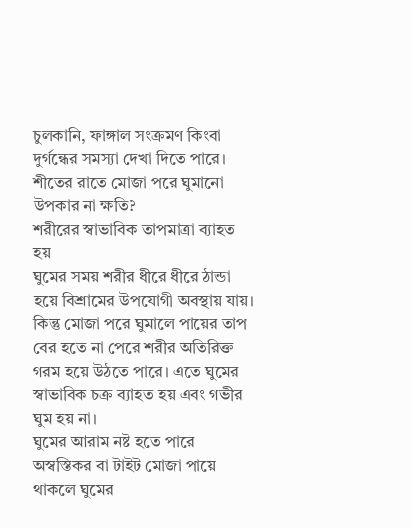চুলকানি, ফাঙ্গাল সংক্রমণ কিংবা দুর্গন্ধের সমস্যা দেখা দিতে পারে।
শীতের রাতে মোজা পরে ঘুমানো উপকার না ক্ষতি?
শরীরের স্বাভাবিক তাপমাত্রা ব্যাহত হয়
ঘুমের সময় শরীর ধীরে ধীরে ঠান্ডা হয়ে বিশ্রামের উপযোগী অবস্থায় যায়। কিন্তু মোজা পরে ঘুমালে পায়ের তাপ বের হতে না পেরে শরীর অতিরিক্ত গরম হয়ে উঠতে পারে। এতে ঘুমের স্বাভাবিক চক্র ব্যাহত হয় এবং গভীর ঘুম হয় না।
ঘুমের আরাম নষ্ট হতে পারে
অস্বস্তিকর বা টাইট মোজা পায়ে থাকলে ঘুমের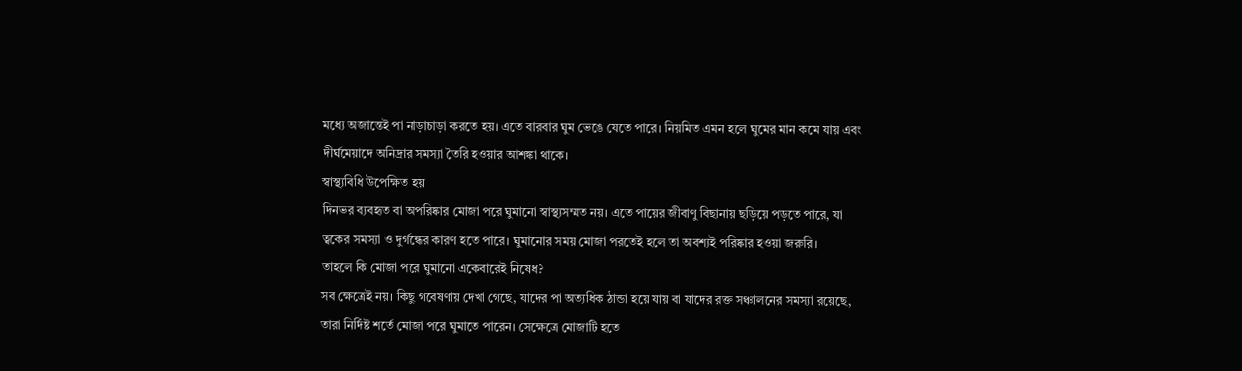মধ্যে অজান্তেই পা নাড়াচাড়া করতে হয়। এতে বারবার ঘুম ভেঙে যেতে পারে। নিয়মিত এমন হলে ঘুমের মান কমে যায় এবং দীর্ঘমেয়াদে অনিদ্রার সমস্যা তৈরি হওয়ার আশঙ্কা থাকে।
স্বাস্থ্যবিধি উপেক্ষিত হয়
দিনভর ব্যবহৃত বা অপরিষ্কার মোজা পরে ঘুমানো স্বাস্থ্যসম্মত নয়। এতে পায়ের জীবাণু বিছানায় ছড়িয়ে পড়তে পারে, যা ত্বকের সমস্যা ও দুর্গন্ধের কারণ হতে পারে। ঘুমানোর সময় মোজা পরতেই হলে তা অবশ্যই পরিষ্কার হওয়া জরুরি।
তাহলে কি মোজা পরে ঘুমানো একেবারেই নিষেধ?
সব ক্ষেত্রেই নয়। কিছু গবেষণায় দেখা গেছে, যাদের পা অত্যধিক ঠান্ডা হয়ে যায় বা যাদের রক্ত সঞ্চালনের সমস্যা রয়েছে, তারা নির্দিষ্ট শর্তে মোজা পরে ঘুমাতে পারেন। সেক্ষেত্রে মোজাটি হতে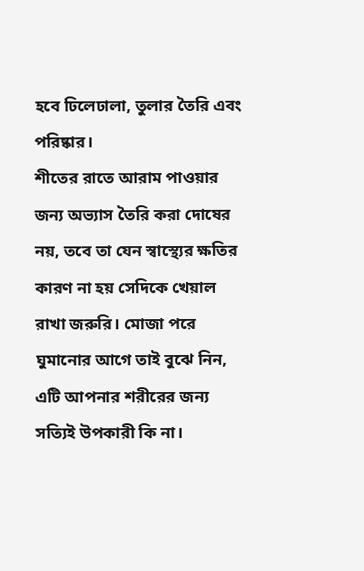হবে ঢিলেঢালা, তুলার তৈরি এবং পরিষ্কার।
শীতের রাতে আরাম পাওয়ার জন্য অভ্যাস তৈরি করা দোষের নয়, তবে তা যেন স্বাস্থ্যের ক্ষতির কারণ না হয় সেদিকে খেয়াল রাখা জরুরি। মোজা পরে ঘুমানোর আগে তাই বুঝে নিন, এটি আপনার শরীরের জন্য সত্যিই উপকারী কি না।